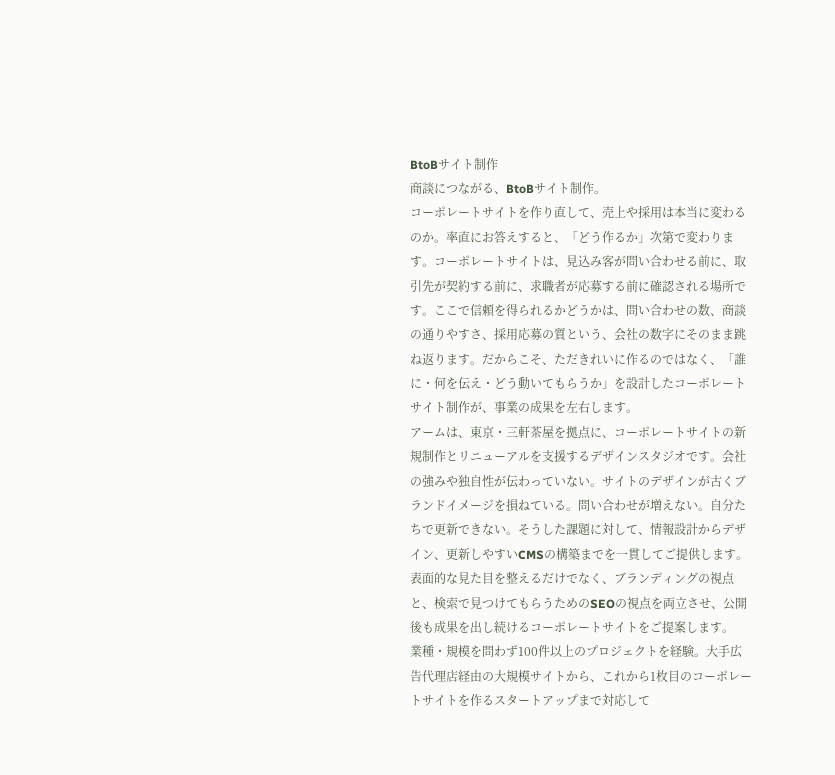BtoBサイト制作
商談につながる、BtoBサイト制作。
コーポレートサイトを作り直して、売上や採用は本当に変わるのか。率直にお答えすると、「どう作るか」次第で変わります。コーポレートサイトは、見込み客が問い合わせる前に、取引先が契約する前に、求職者が応募する前に確認される場所です。ここで信頼を得られるかどうかは、問い合わせの数、商談の通りやすさ、採用応募の質という、会社の数字にそのまま跳ね返ります。だからこそ、ただきれいに作るのではなく、「誰に・何を伝え・どう動いてもらうか」を設計したコーポレートサイト制作が、事業の成果を左右します。
アームは、東京・三軒茶屋を拠点に、コーポレートサイトの新規制作とリニューアルを支援するデザインスタジオです。会社の強みや独自性が伝わっていない。サイトのデザインが古くブランドイメージを損ねている。問い合わせが増えない。自分たちで更新できない。そうした課題に対して、情報設計からデザイン、更新しやすいCMSの構築までを一貫してご提供します。表面的な見た目を整えるだけでなく、ブランディングの視点と、検索で見つけてもらうためのSEOの視点を両立させ、公開後も成果を出し続けるコーポレートサイトをご提案します。
業種・規模を問わず100件以上のプロジェクトを経験。大手広告代理店経由の大規模サイトから、これから1枚目のコーポレートサイトを作るスタートアップまで対応して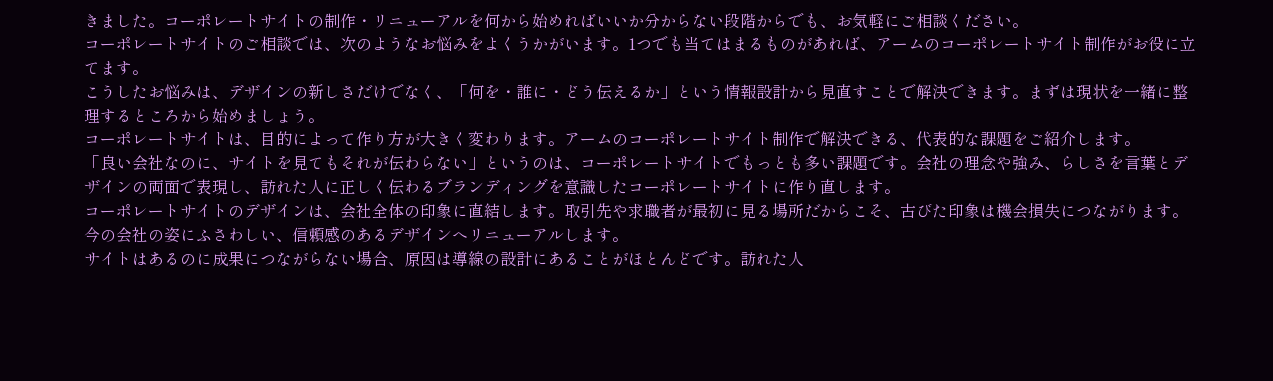きました。コーポレートサイトの制作・リニューアルを何から始めればいいか分からない段階からでも、お気軽にご相談ください。
コーポレートサイトのご相談では、次のようなお悩みをよくうかがいます。1つでも当てはまるものがあれば、アームのコーポレートサイト制作がお役に立てます。
こうしたお悩みは、デザインの新しさだけでなく、「何を・誰に・どう伝えるか」という情報設計から見直すことで解決できます。まずは現状を一緒に整理するところから始めましょう。
コーポレートサイトは、目的によって作り方が大きく変わります。アームのコーポレートサイト制作で解決できる、代表的な課題をご紹介します。
「良い会社なのに、サイトを見てもそれが伝わらない」というのは、コーポレートサイトでもっとも多い課題です。会社の理念や強み、らしさを言葉とデザインの両面で表現し、訪れた人に正しく伝わるブランディングを意識したコーポレートサイトに作り直します。
コーポレートサイトのデザインは、会社全体の印象に直結します。取引先や求職者が最初に見る場所だからこそ、古びた印象は機会損失につながります。今の会社の姿にふさわしい、信頼感のあるデザインへリニューアルします。
サイトはあるのに成果につながらない場合、原因は導線の設計にあることがほとんどです。訪れた人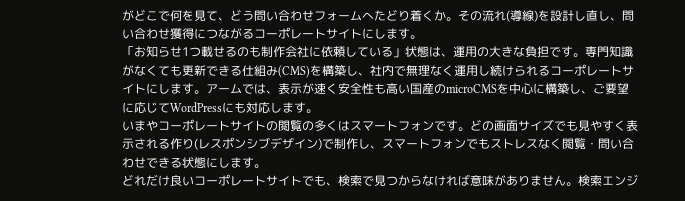がどこで何を見て、どう問い合わせフォームへたどり着くか。その流れ(導線)を設計し直し、問い合わせ獲得につながるコーポレートサイトにします。
「お知らせ1つ載せるのも制作会社に依頼している」状態は、運用の大きな負担です。専門知識がなくても更新できる仕組み(CMS)を構築し、社内で無理なく運用し続けられるコーポレートサイトにします。アームでは、表示が速く安全性も高い国産のmicroCMSを中心に構築し、ご要望に応じてWordPressにも対応します。
いまやコーポレートサイトの閲覧の多くはスマートフォンです。どの画面サイズでも見やすく表示される作り(レスポンシブデザイン)で制作し、スマートフォンでもストレスなく閲覧・問い合わせできる状態にします。
どれだけ良いコーポレートサイトでも、検索で見つからなければ意味がありません。検索エンジ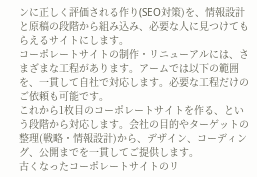ンに正しく評価される作り(SEO対策)を、情報設計と原稿の段階から組み込み、必要な人に見つけてもらえるサイトにします。
コーポレートサイトの制作・リニューアルには、さまざまな工程があります。アームでは以下の範囲を、一貫して自社で対応します。必要な工程だけのご依頼も可能です。
これから1枚目のコーポレートサイトを作る、という段階から対応します。会社の目的やターゲットの整理(戦略・情報設計)から、デザイン、コーディング、公開までを一貫してご提供します。
古くなったコーポレートサイトのリ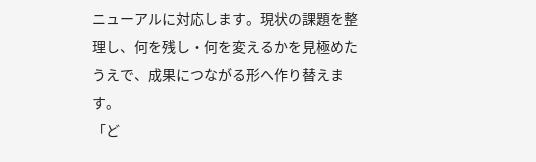ニューアルに対応します。現状の課題を整理し、何を残し・何を変えるかを見極めたうえで、成果につながる形へ作り替えます。
「ど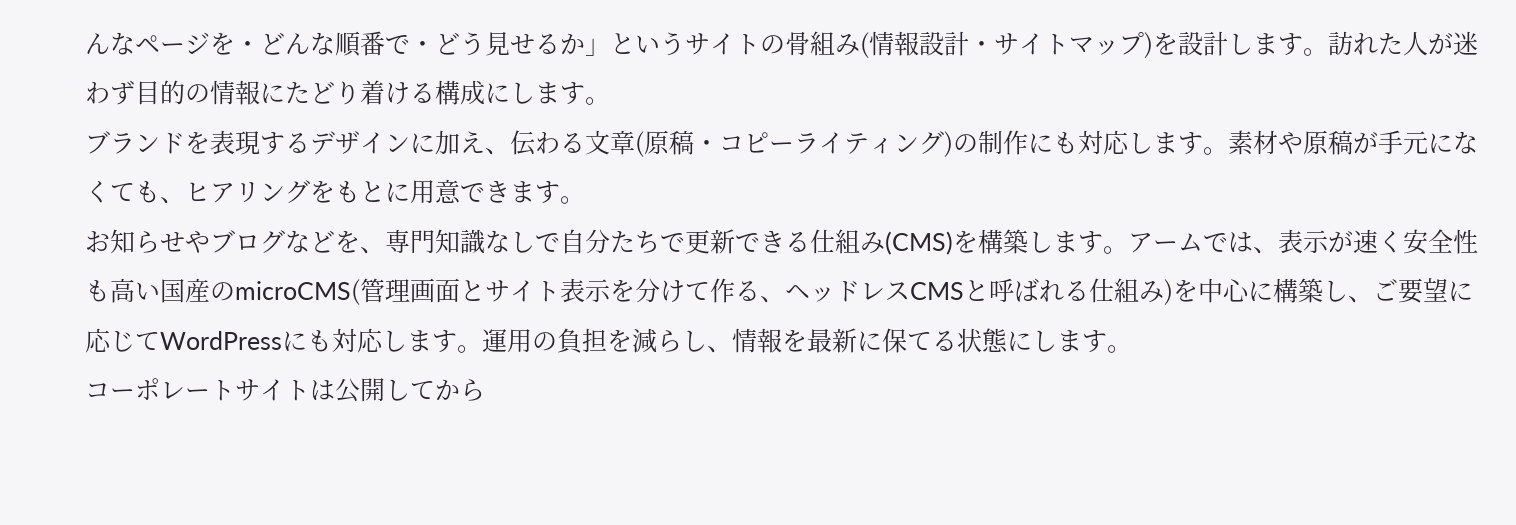んなページを・どんな順番で・どう見せるか」というサイトの骨組み(情報設計・サイトマップ)を設計します。訪れた人が迷わず目的の情報にたどり着ける構成にします。
ブランドを表現するデザインに加え、伝わる文章(原稿・コピーライティング)の制作にも対応します。素材や原稿が手元になくても、ヒアリングをもとに用意できます。
お知らせやブログなどを、専門知識なしで自分たちで更新できる仕組み(CMS)を構築します。アームでは、表示が速く安全性も高い国産のmicroCMS(管理画面とサイト表示を分けて作る、ヘッドレスCMSと呼ばれる仕組み)を中心に構築し、ご要望に応じてWordPressにも対応します。運用の負担を減らし、情報を最新に保てる状態にします。
コーポレートサイトは公開してから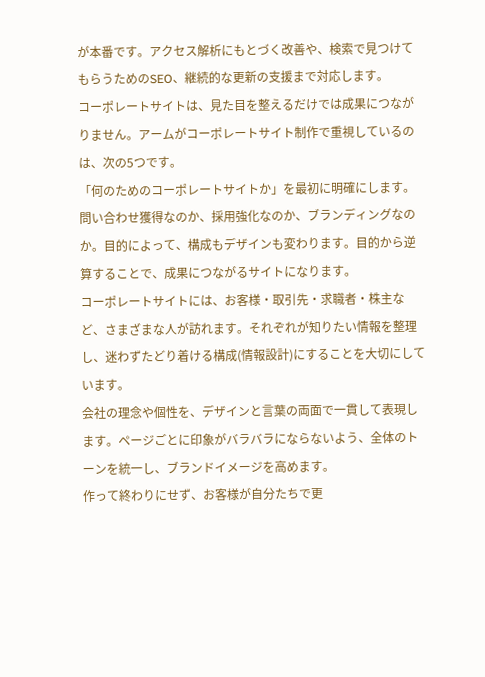が本番です。アクセス解析にもとづく改善や、検索で見つけてもらうためのSEO、継続的な更新の支援まで対応します。
コーポレートサイトは、見た目を整えるだけでは成果につながりません。アームがコーポレートサイト制作で重視しているのは、次の5つです。
「何のためのコーポレートサイトか」を最初に明確にします。問い合わせ獲得なのか、採用強化なのか、ブランディングなのか。目的によって、構成もデザインも変わります。目的から逆算することで、成果につながるサイトになります。
コーポレートサイトには、お客様・取引先・求職者・株主など、さまざまな人が訪れます。それぞれが知りたい情報を整理し、迷わずたどり着ける構成(情報設計)にすることを大切にしています。
会社の理念や個性を、デザインと言葉の両面で一貫して表現します。ページごとに印象がバラバラにならないよう、全体のトーンを統一し、ブランドイメージを高めます。
作って終わりにせず、お客様が自分たちで更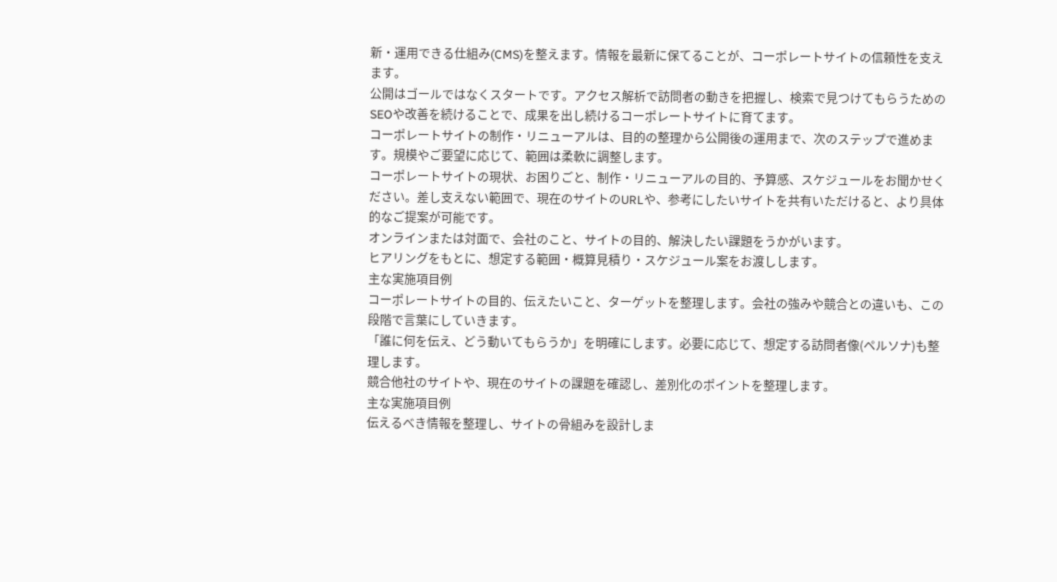新・運用できる仕組み(CMS)を整えます。情報を最新に保てることが、コーポレートサイトの信頼性を支えます。
公開はゴールではなくスタートです。アクセス解析で訪問者の動きを把握し、検索で見つけてもらうためのSEOや改善を続けることで、成果を出し続けるコーポレートサイトに育てます。
コーポレートサイトの制作・リニューアルは、目的の整理から公開後の運用まで、次のステップで進めます。規模やご要望に応じて、範囲は柔軟に調整します。
コーポレートサイトの現状、お困りごと、制作・リニューアルの目的、予算感、スケジュールをお聞かせください。差し支えない範囲で、現在のサイトのURLや、参考にしたいサイトを共有いただけると、より具体的なご提案が可能です。
オンラインまたは対面で、会社のこと、サイトの目的、解決したい課題をうかがいます。
ヒアリングをもとに、想定する範囲・概算見積り・スケジュール案をお渡しします。
主な実施項目例
コーポレートサイトの目的、伝えたいこと、ターゲットを整理します。会社の強みや競合との違いも、この段階で言葉にしていきます。
「誰に何を伝え、どう動いてもらうか」を明確にします。必要に応じて、想定する訪問者像(ペルソナ)も整理します。
競合他社のサイトや、現在のサイトの課題を確認し、差別化のポイントを整理します。
主な実施項目例
伝えるべき情報を整理し、サイトの骨組みを設計しま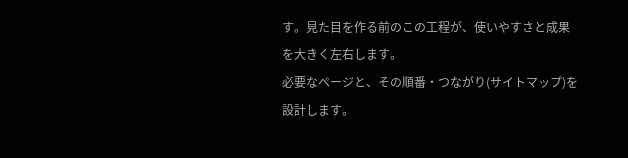す。見た目を作る前のこの工程が、使いやすさと成果を大きく左右します。
必要なページと、その順番・つながり(サイトマップ)を設計します。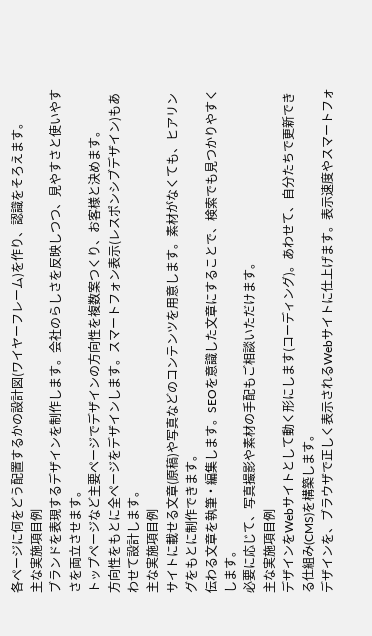各ページに何をどう配置するかの設計図(ワイヤーフレーム)を作り、認識をそろえます。
主な実施項目例
ブランドを表現するデザインを制作します。会社のらしさを反映しつつ、見やすさと使いやすさを両立させます。
トップページなど主要ページでデザインの方向性を複数案つくり、お客様と決めます。
方向性をもとに全ページをデザインします。スマートフォン表示(レスポンシブデザイン)もあわせて設計します。
主な実施項目例
サイトに載せる文章(原稿)や写真などのコンテンツを用意します。素材がなくても、ヒアリングをもとに制作できます。
伝わる文章を執筆・編集します。SEOを意識した文章にすることで、検索でも見つかりやすくします。
必要に応じて、写真撮影や素材の手配もご相談いただけます。
主な実施項目例
デザインをWebサイトとして動く形にします(コーディング)。あわせて、自分たちで更新できる仕組み(CMS)を構築します。
デザインを、ブラウザで正しく表示されるWebサイトに仕上げます。表示速度やスマートフォ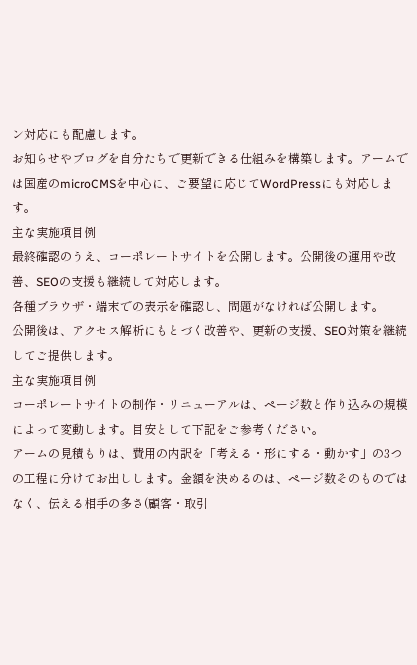ン対応にも配慮します。
お知らせやブログを自分たちで更新できる仕組みを構築します。アームでは国産のmicroCMSを中心に、ご要望に応じてWordPressにも対応します。
主な実施項目例
最終確認のうえ、コーポレートサイトを公開します。公開後の運用や改善、SEOの支援も継続して対応します。
各種ブラウザ・端末での表示を確認し、問題がなければ公開します。
公開後は、アクセス解析にもとづく改善や、更新の支援、SEO対策を継続してご提供します。
主な実施項目例
コーポレートサイトの制作・リニューアルは、ページ数と作り込みの規模によって変動します。目安として下記をご参考ください。
アームの見積もりは、費用の内訳を「考える・形にする・動かす」の3つの工程に分けてお出しします。金額を決めるのは、ページ数そのものではなく、伝える相手の多さ(顧客・取引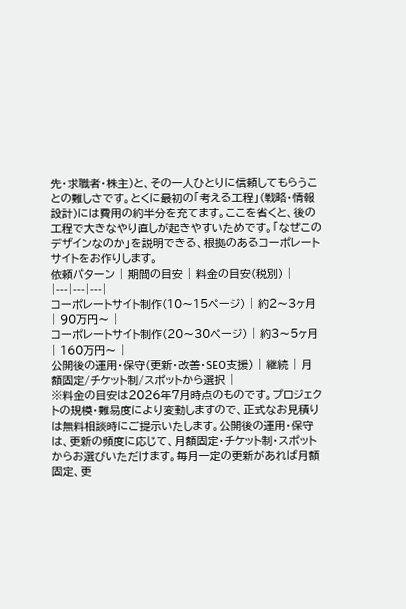先・求職者・株主)と、その一人ひとりに信頼してもらうことの難しさです。とくに最初の「考える工程」(戦略・情報設計)には費用の約半分を充てます。ここを省くと、後の工程で大きなやり直しが起きやすいためです。「なぜこのデザインなのか」を説明できる、根拠のあるコーポレートサイトをお作りします。
依頼パターン | 期間の目安 | 料金の目安(税別) |
|---|---|---|
コーポレートサイト制作(10〜15ページ) | 約2〜3ヶ月 | 90万円〜 |
コーポレートサイト制作(20〜30ページ) | 約3〜5ヶ月 | 160万円〜 |
公開後の運用・保守(更新・改善・SEO支援) | 継続 | 月額固定/チケット制/スポットから選択 |
※料金の目安は2026年7月時点のものです。プロジェクトの規模・難易度により変動しますので、正式なお見積りは無料相談時にご提示いたします。公開後の運用・保守は、更新の頻度に応じて、月額固定・チケット制・スポットからお選びいただけます。毎月一定の更新があれば月額固定、更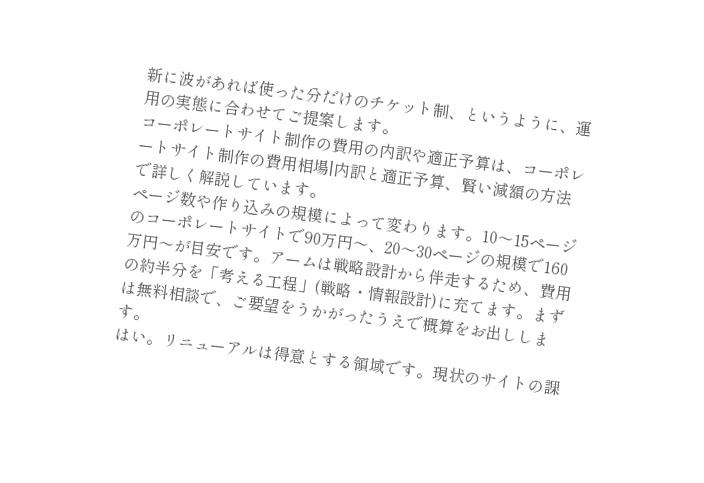新に波があれば使った分だけのチケット制、というように、運用の実態に合わせてご提案します。
コーポレートサイト制作の費用の内訳や適正予算は、コーポレートサイト制作の費用相場|内訳と適正予算、賢い減額の方法で詳しく解説しています。
ページ数や作り込みの規模によって変わります。10〜15ページのコーポレートサイトで90万円〜、20〜30ページの規模で160万円〜が目安です。アームは戦略設計から伴走するため、費用の約半分を「考える工程」(戦略・情報設計)に充てます。まずは無料相談で、ご要望をうかがったうえで概算をお出しします。
はい。リニューアルは得意とする領域です。現状のサイトの課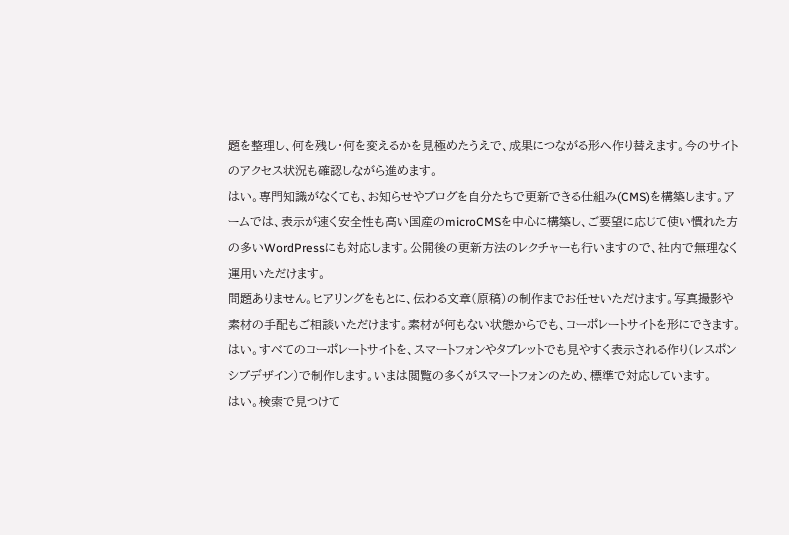題を整理し、何を残し・何を変えるかを見極めたうえで、成果につながる形へ作り替えます。今のサイトのアクセス状況も確認しながら進めます。
はい。専門知識がなくても、お知らせやブログを自分たちで更新できる仕組み(CMS)を構築します。アームでは、表示が速く安全性も高い国産のmicroCMSを中心に構築し、ご要望に応じて使い慣れた方の多いWordPressにも対応します。公開後の更新方法のレクチャーも行いますので、社内で無理なく運用いただけます。
問題ありません。ヒアリングをもとに、伝わる文章(原稿)の制作までお任せいただけます。写真撮影や素材の手配もご相談いただけます。素材が何もない状態からでも、コーポレートサイトを形にできます。
はい。すべてのコーポレートサイトを、スマートフォンやタブレットでも見やすく表示される作り(レスポンシブデザイン)で制作します。いまは閲覧の多くがスマートフォンのため、標準で対応しています。
はい。検索で見つけて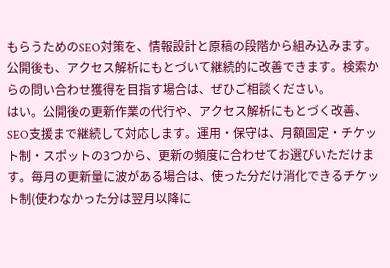もらうためのSEO対策を、情報設計と原稿の段階から組み込みます。公開後も、アクセス解析にもとづいて継続的に改善できます。検索からの問い合わせ獲得を目指す場合は、ぜひご相談ください。
はい。公開後の更新作業の代行や、アクセス解析にもとづく改善、SEO支援まで継続して対応します。運用・保守は、月額固定・チケット制・スポットの3つから、更新の頻度に合わせてお選びいただけます。毎月の更新量に波がある場合は、使った分だけ消化できるチケット制(使わなかった分は翌月以降に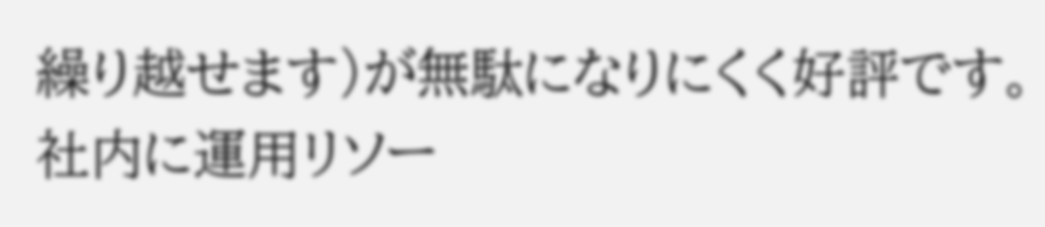繰り越せます)が無駄になりにくく好評です。社内に運用リソー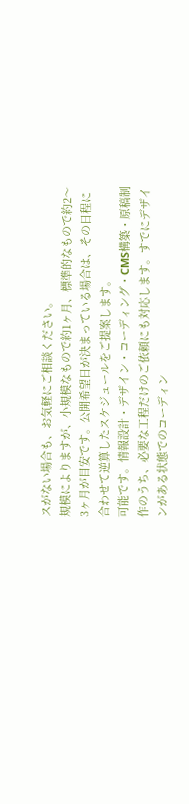スがない場合も、お気軽にご相談ください。
規模によりますが、小規模なもので約1ヶ月、標準的なもので約2〜3ヶ月が目安です。公開希望日が決まっている場合は、その日程に合わせて逆算したスケジュールをご提案します。
可能です。情報設計・デザイン・コーディング・CMS構築・原稿制作のうち、必要な工程だけのご依頼にも対応します。すでにデザインがある状態でのコーディン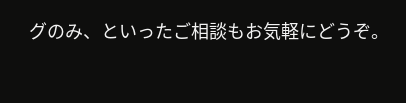グのみ、といったご相談もお気軽にどうぞ。